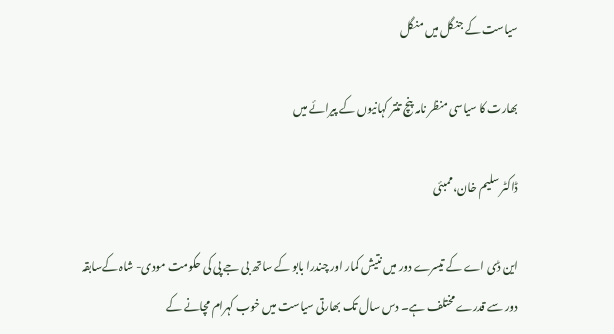سیاست کے جنگل میں منگل

بھارت کا سیاسی منظر نامہ پنچ تنتر کہانیوں کے پیرائے میں

ڈاکٹر سلیم خان،ممبئی

این ڈی اے کے تیسرے دور میں نتیش کمار اور چندرا بابو کے ساتھ بی جے پی کی حکومت مودی- شاہ کےسابقہ دور سے قدرے مختلف ہے۔ دس سال تک بھارتی سیاست میں خوب کہرام مچانے کے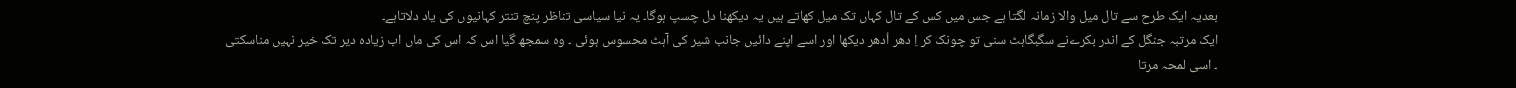بعدیہ ایک طرح سے تال میل والا زمانہ لگتا ہے جس میں کس کے تال کہاں تک میل کھاتے ہیں یہ دیکھنا دل چسپ ہوگا۔ یہ نیا سیاسی تناظر پنچ تنتر کہانیوں کی یاد دلاتاہے۔
ایک مرتبہ جنگل کے اندر بکرےنے سگبگاہٹ سنی تو چونک کر اِ دھر اُدھر دیکھا اور اسے اپنے دائیں جانب شیر کی آہٹ محسوس ہوئی ۔ وہ سمجھ گیا اس کہ اس کی ماں اب زیادہ دیر تک خیر نہیں مناسکتی ۔ اسی لمحہ مرتا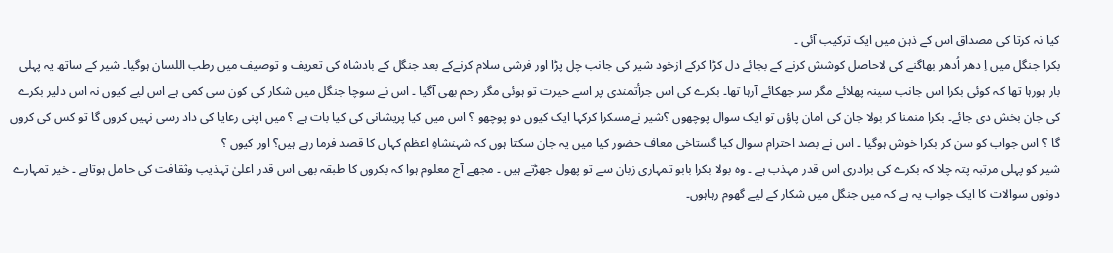کیا نہ کرتا کی مصداق اس کے ذہن میں ایک ترکیب آئی ۔
بکرا جنگل میں اِ دھر اُدھر بھاگنے کی لاحاصل کوشش کرنے کے بجائے دل کڑا کرکے ازخود شیر کی جانب چل پڑا اور فرشی سلام کرنےکے بعد جنگل کے بادشاہ کی تعریف و توصیف میں رطب اللسان ہوگیا۔ شیر کے ساتھ یہ پہلی بار ہورہا تھا کہ کوئی بکرا اس جانب سینہ پھلائے مگر سر جھکائے آرہا تھا۔ بکرے کی اس جرأتمندی پر اسے حیرت تو ہوئی مگر رحم بھی آگیا ۔ اس نے سوچا جنگل میں شکار کی کون سی کمی ہے اس لیے کیوں نہ اس دلیر بکرے کی جان بخش دی جائے۔ بکرا منمنا کر بولا جان کی امان پاؤں تو ایک سوال پوچھوں ؟شیر نےمسکرا کرکہا ایک کیوں دو پوچھو ؟ اس میں کیا پریشانی کی کیا بات ہے ؟ میں اپنی رعایا کی داد رسی نہیں کروں گا تو کس کی کروں گا ؟ اس جواب کو سن کر بکرا خوش ہوگیا ۔ اس نے بصد احترام سوال کیا گستاخی معاف حضور کیا میں یہ جان سکتا ہوں کہ شہنشاہِ اعظم کہاں کا قصد فرما رہے ہیں؟ اور کیوں ؟
شیر کو پہلی مرتبہ پتہ چلا کہ بکرے کی برادری اس قدر مہذب ہے ۔ وہ بولا بکرا بابو تمہاری زبان سے تو پھول جھڑتے ہیں ۔ مجھے آج معلوم ہوا کہ بکروں کا طبقہ بھی اس قدر اعلیٰ تہذیب وثقافت کی حامل ہوتاہے ۔ خیر تمہارے دونوں سوالات کا ایک جواب یہ ہے کہ میں جنگل میں شکار کے لیے گھوم رہاہوں۔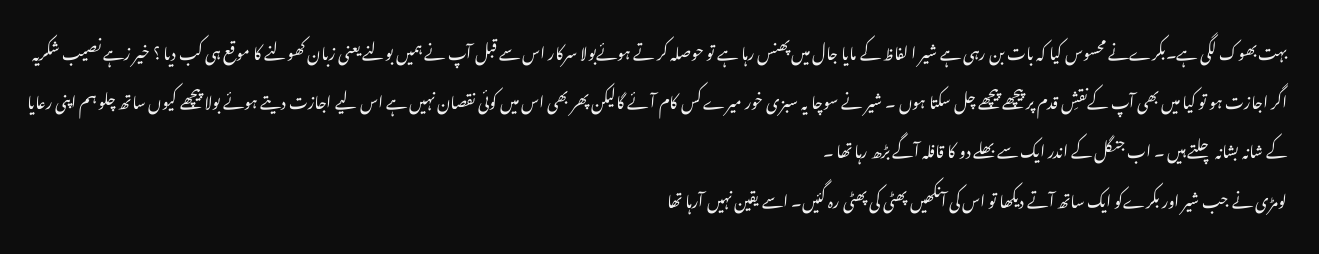بہت بھوک لگی ہے۔بکرےنے محسوس کیا کہ بات بن رہی ہے شیر ا لفاظ کے مایا جال میں پھنس رہا ہے تو حوصلہ کر تے ہوئےبولا سرکار اس سے قبل آپ نے ہمیں بولنے یعنی زبان کھولنے کا موقع ہی کب دیا ؟ خیر زہے نصیب شکریہ اگر اجازت ہو تو کیا میں بھی آپ کےنقشِ قدم پر پیچھے پیچھے چل سکتا ہوں ۔ شیر نے سوچا یہ سبزی خور میرے کس کام آئے گالیکن پھر بھی اس میں کوئی نقصان نہیں ہے اس لیے اجازت دیتے ہوئے بولا پیچھے کیوں ساتھ چلو ہم اپنی رعایا کے شانہ بشانہ چلتے ہیں ۔ اب جنگل کے اندر ایک سے بھلے دو کا قافلہ آگے بڑھ رہا تھا ۔
لومڑی نے جب شیر اور بکرےکو ایک ساتھ آتے دیکھا تو اس کی آنکھیں پھٹی کی پھٹی رہ گئیں۔ اسے یقین نہیں آرہا تھا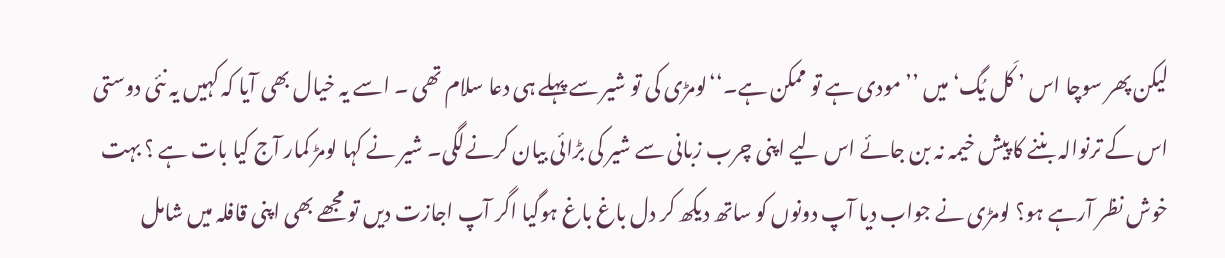لیکن پھر سوچا اس ’ کَل یُگ‘میں ’’ مودی ہے تو ممکن ہے۔‘‘لومڑی کی تو شیر سے پہلے ہی دعا سلام تھی ۔ اسے یہ خیال بھی آیا کہ کہیں یہ نئی دوستی اس کے ترنوالہ بننے کا پیش خیمہ نہ بن جائے اس لیے اپنی چرب زبانی سے شیر کی بڑائی بیان کرنےلگی۔ شیر نے کہا لومڑ کمار آج کیا بات ہے ؟ بہت خوش نظر آرہے ہو؟ لومڑی نے جواب دیا آپ دونوں کو ساتھ دیکھ کر دل باغ باغ ہوگیا اگر آپ اجازت دیں تو مجھے بھی اپنی قافلہ میں شامل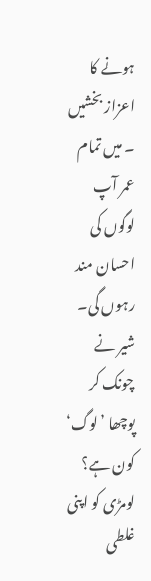ہونے کا اعزاز بخشیں ۔ میں تمام عمر آپ لوگوں کی احسان مند رہوں گی۔ شیر نے چونک کر پوچھا ’لوگ‘ کون ہے؟ لومڑی کو اپنی غلطی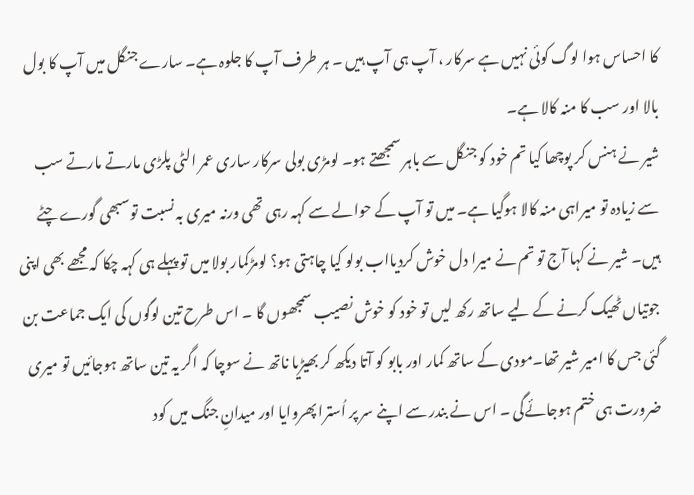کا احساس ہوا لوگ کوئی نہیں ہے سرکار ، آپ ہی آپ ہیں ۔ ہر طرف آپ کا جلوہ ہے۔ سارے جنگل میں آپ کا بول بالا اور سب کا منہ کالا ہے۔
شیر نے ہنس کر پوچھا کیا تم خود کو جنگل سے باہر سمجھتے ہو۔ لومڑی بولی سرکار ساری عمر الٹی پلڑی مارتے مارتے سب سے زیادہ تو میراہی منہ کالا ہوگیا ہے۔ میں تو آپ کے حوالے سے کہہ رہی تھی ورنہ میری بہ نسبت توسبھی گورے چٹے ہیں۔ شیر نے کہا آج تو تم نے میرا دل خوش کردیااب بولو کیا چاہتی ہو؟ لومڑکمار بولا میں تو پہلے ہی کہہ چکا کہ مجھے بھی اپنی جوتیاں ٹھیک کرنے کے لیے ساتھ رکھ لیں تو خود کو خوش نصیب سمجھوں گا ۔ اس طرح تین لوگوں کی ایک جماعت بن گئی جس کا امیر شیر تھا۔مودی کے ساتھ کمار اور بابو کو آتا دیکھ کر بھیڑیا ناتھ نے سوچا کہ اگر یہ تین ساتھ ہوجائیں تو میری ضرورت ہی ختم ہوجائےگی ۔ اس نے بندر سے اپنے سر پر اُسترا پھروایا اور میدانِ جنگ میں کود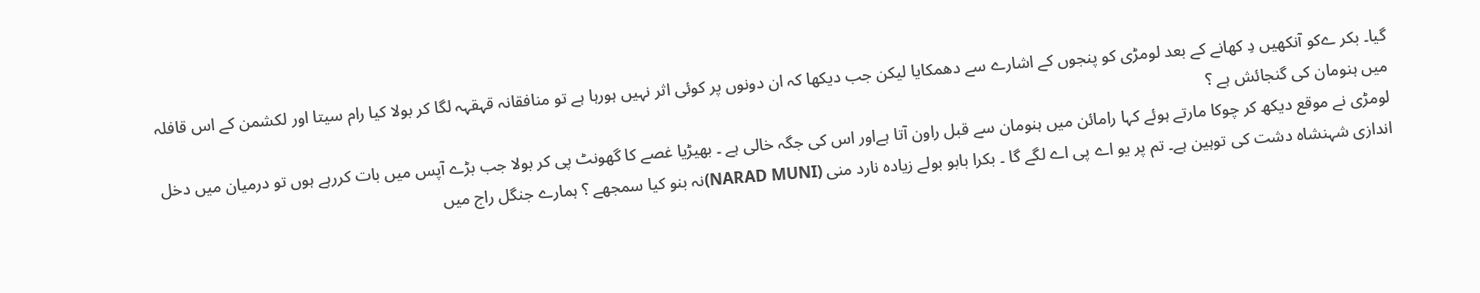گیا۔ بکر ےکو آنکھیں دِ کھانے کے بعد لومڑی کو پنجوں کے اشارے سے دھمکایا لیکن جب دیکھا کہ ان دونوں پر کوئی اثر نہیں ہورہا ہے تو منافقانہ قہقہہ لگا کر بولا کیا رام سیتا اور لکشمن کے اس قافلہ میں ہنومان کی گنجائش ہے ؟
لومڑی نے موقع دیکھ کر چوکا مارتے ہوئے کہا رامائن میں ہنومان سے قبل راون آتا ہےاور اس کی جگہ خالی ہے ۔ بھیڑیا غصے کا گھونٹ پی کر بولا جب بڑے آپس میں بات کررہے ہوں تو درمیان میں دخل اندازی شہنشاہ دشت کی توہین ہے۔ تم پر یو اے پی اے لگے گا ۔ بکرا بابو بولے زیادہ نارد منی (NARAD MUNI)نہ بنو کیا سمجھے ؟ ہمارے جنگل راج میں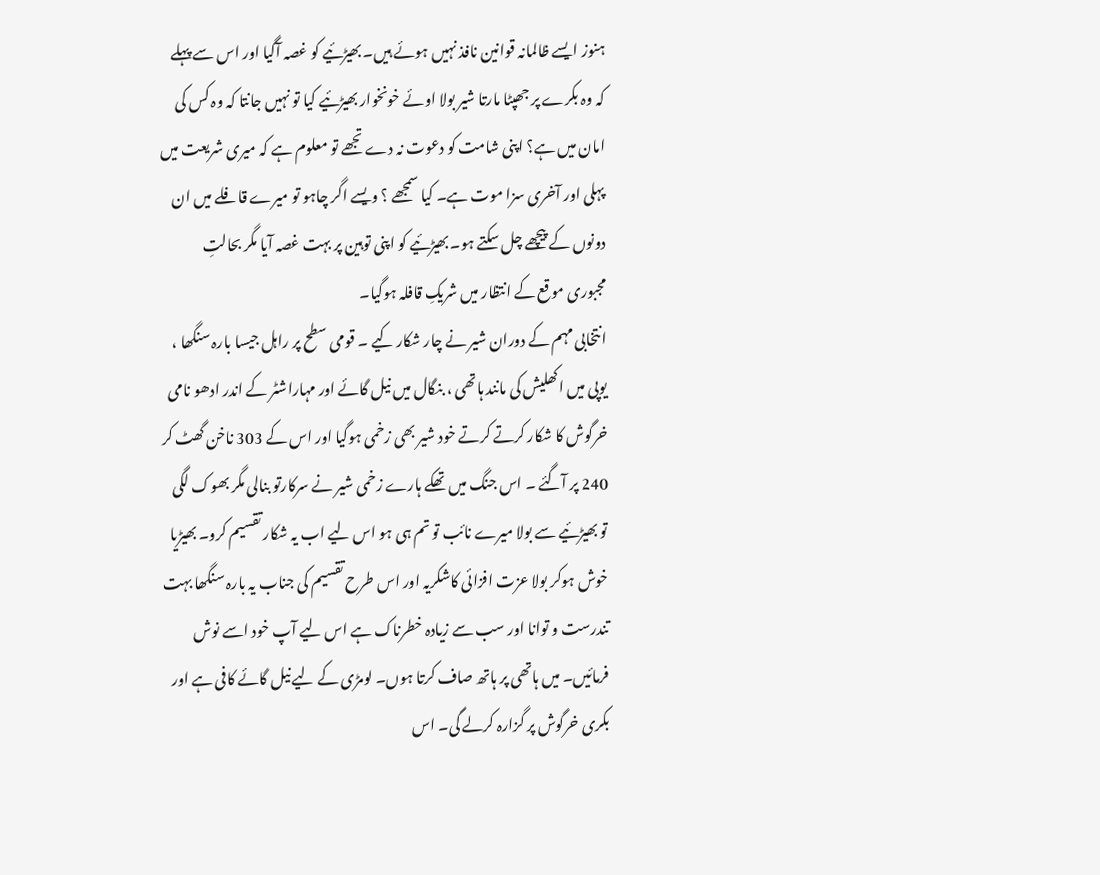ہنوز ایسے ظالمانہ قوانین نافذ نہیں ہوئے ہیں۔ بھیڑئیے کو غصہ آگیا اور اس سے پہلے کہ وہ بکرے پر جھپٹا مارتا شیر بولا اوئے خونخوار بھیڑئیے کیا تو نہیں جانتا کہ وہ کس کی امان میں ہے؟ اپنی شامت کو دعوت نہ دے تجھے تو معلوم ہے کہ میری شریعت میں پہلی اور آخری سزا موت ہے۔ کیا سمجھے ؟ ویسے اگر چاہو تو میرے قافلے میں ان دونوں کے پیچھے چل سکتے ہو۔ بھیڑئیے کو اپنی توہین پر بہت غصہ آیا مگر بحالتِ مجبوری موقع کے انتظار میں شریکِ قافلہ ہوگیا۔
انتخابی مہم کے دوران شیر نے چار شکار کیے ۔ قومی سطح پر راہل جیسا بارہ سنگھا ، یوپی میں اکھلیش کی مانند ہاتھی ، بنگال میں نیل گائے اور مہاراشٹر کے اندر ادھو نامی خرگوش کا شکار کرتے کرتے خود شیر بھی زخمی ہوگیا اور اس کے 303 ناخن گھٹ کر 240 پر آگئے ۔ اس جنگ میں تھکے ہارے زخمی شیر نے سرکارتو بنالی مگر بھوک لگی تو بھیڑئیے سے بولا میرے نائب تو تم ہی ہو اس لیے اب یہ شکار تقسیم کرو۔ بھیڑیا خوش ہوکر بولا عزت افزائی کاشکریہ اور اس طرح تقسیم کی جناب یہ بارہ سنگھا بہت تندرست و توانا اور سب سے زیادہ خطرناک ہے اس لیے آپ خود اسے نوش فرمائیں۔ میں ہاتھی پر ہاتھ صاف کرتا ہوں۔ لومڑی کے لیے نیل گائے کافی ہے اور بکری خرگوش پر گزارہ کرلے گی۔ اس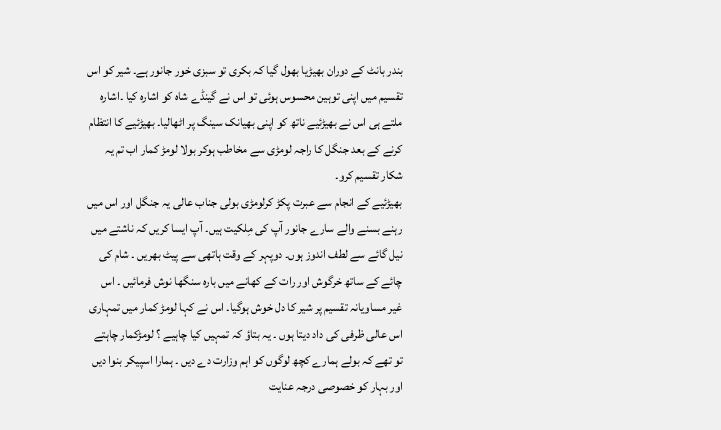بندر بانٹ کے دوران بھیڑیا بھول گیا کہ بکری تو سبزی خور جانور ہے۔ شیر کو اس تقسیم میں اپنی توہین محسوس ہوئی تو اس نے گینڈے شاہ کو اشارہ کیا ۔اشارہ ملتے ہی اس نے بھیڑئیے ناتھ کو اپنی بھیانک سینگ پر اٹھالیا۔ بھیڑئیے کا انتظام کرنے کے بعد جنگل کا راجہ لومڑی سے مخاطب ہوکر بولا لومڑ کمار اب تم یہ شکار تقسیم کرو۔
بھیڑئیے کے انجام سے عبرت پکڑ کرلومڑی بولی جناب عالی یہ جنگل اور اس میں رہنے بسنے والے سارے جانور آپ کی مِلکیت ہیں۔ آپ ایسا کریں کہ ناشتے میں نیل گائے سے لطف اندوز ہوں۔ دوپہر کے وقت ہاتھی سے پیٹ بھریں ۔ شام کی چائے کے ساتھ خرگوش اور رات کے کھانے میں بارہ سنگھا نوش فرمائیں ۔ اس غیر مساویانہ تقسیم پر شیر کا دل خوش ہوگیا۔ اس نے کہا لومڑ کمار میں تمہاری اس عالی ظرفی کی داد دیتا ہوں ۔ یہ بتاؤ کہ تمہیں کیا چاہیے ؟ لومڑکمار چاہتے تو تھے کہ بولے ہمارے کچھ لوگوں کو اہم وزارت دے دیں ۔ ہمارا اسپیکر بنوا دیں اور بہار کو خصوصی درجہ عنایت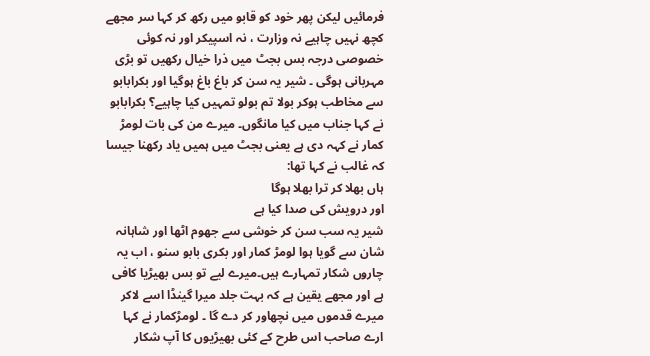فرمائیں لیکن پھر خود کو قابو میں رکھ کر کہا سر مجھے کچھ نہیں چاہیے نہ وزارت ، نہ اسپیکر اور نہ کوئی خصوصی درجہ بس بجٹ میں ذرا خیال رکھیں تو بڑی مہربانی ہوگی ۔ شیر یہ سن کر باغ باغ ہوگیا اور بکرابابو سے مخاطب ہوکر بولا تم بولو تمہیں کیا چاہیے؟ بکرابابو نے کہا جناب میں کیا مانگوں۔ میرے من کی بات لومڑ کمار نے کہہ دی ہے یعنی بجٹ میں ہمیں یاد رکھنا جیسا کہ غالب نے کہا تھا:
ہاں بھلا کر ترا بھلا ہوگا
اور درویش کی صدا کیا ہے
شیر یہ سب سن کر خوشی سے جھوم اٹھا اور شاہانہ شان سے گویا ہوا لومڑ کمار اور بکری بابو سنو ، اب یہ چاروں شکار تمہارے ہیں۔میرے لیے تو بس بھیڑیا کافی ہے اور مجھے یقین ہے کہ بہت جلد میرا گینڈا اسے لاکر میرے قدموں میں نچھاور کر دے گا ۔ لومڑکمار نے کہا ارے صاحب اس طرح کے کئی بھیڑیوں کا آپ شکار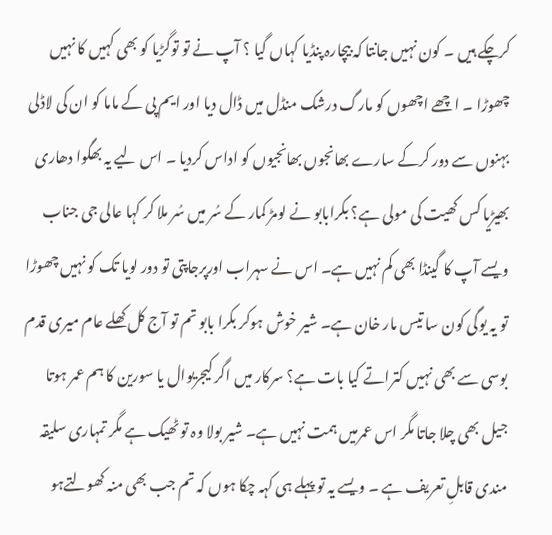کرچکے ہیں ۔ کون نہیں جانتا کہ بیچارہ پنڈیا کہاں گیا ؟ آپ نے تو توگڑیا کو بھی کہیں کا نہیں چھوڑا ۔ اچھے اچھوں کو مارگ درشک منڈل میں ڈال دیا اور ایم پی کے ماما کو ان کی لاڈلی بہنوں سے دور کرکے سارے بھانجوں بھانجیوں کو اداس کردیا ۔ اس لیے یہ بھگوا دھاری بھیڑیا کس کھیت کی مولی ہے؟ بکرابابو نے لومڑ کمار کے سُر میں سُر ملا کر کہا عالی جی جناب ویسے آپ کا گینڈا بھی کم نہیں ہے۔ اس نے سہراب اورپرجاپتی تو دور لویا تک کو نہیں چھوڑا تو یہ یوگی کون سا تیس مار خان ہے۔ شیر خوش ہوکر بکرا بابو تم تو آج کل کھلے عام میری قدم بوسی سے بھی نہیں کتراتے کیا بات ہے؟ سرکار میں اگر کیجریوال یا سورین کا ہم عمر ہوتا جیل بھی چلا جاتا مگر اس عمرمیں ہمت نہیں ہے۔ شیر بولا وہ تو ٹھیک ہے مگر تمہاری سلیقہ مندی قابلِ تعریف ہے ۔ ویسے یہ تو پہلے ہی کہہ چکا ہوں کہ تم جب بھی منہ کھولتےہو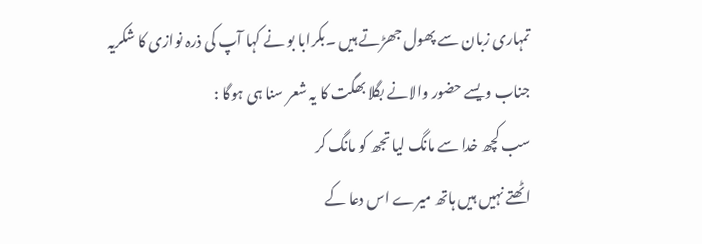تمہاری زبان سے پھول جھڑتے ہیں ۔بکرابا بو نے کہا آپ کی ذرہ نوازی کا شکریہ جناب ویسے حضور والانے بگلا بھگت کا یہ شعر سنا ہی ہوگا :
سب کچھ خدا سے مانگ لیا تجھ کو مانگ کر
اٹھتے نہیں ہیں ہاتھ میرے اس دعا کے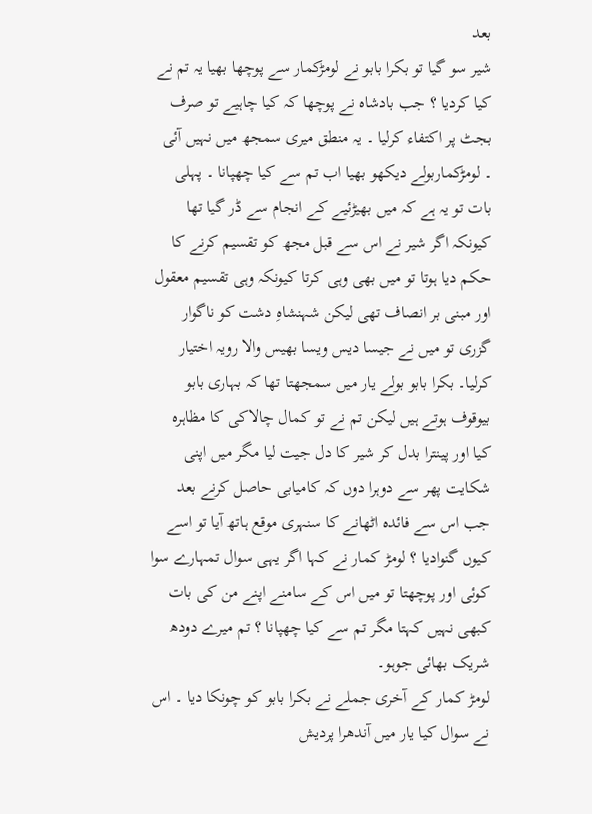بعد
شیر سو گیا تو بکرا بابو نے لومڑکمار سے پوچھا بھیا یہ تم نے کیا کردیا ؟ جب بادشاہ نے پوچھا کہ کیا چاہیے تو صرف بجٹ پر اکتفاء کرلیا ۔ یہ منطق میری سمجھ میں نہیں آئی ۔ لومڑکماربولے دیکھو بھیا اب تم سے کیا چھپانا ۔ پہلی بات تو یہ ہے کہ میں بھیڑئیے کے انجام سے ڈر گیا تھا کیونکہ اگر شیر نے اس سے قبل مجھ کو تقسیم کرنے کا حکم دیا ہوتا تو میں بھی وہی کرتا کیونکہ وہی تقسیم معقول اور مبنی بر انصاف تھی لیکن شہنشاہِ دشت کو ناگوار گزری تو میں نے جیسا دیس ویسا بھیس والا رویہ اختیار کرلیا۔ بکرا بابو بولے یار میں سمجھتا تھا کہ بہاری بابو بیوقوف ہوتے ہیں لیکن تم نے تو کمال چالاکی کا مظاہرہ کیا اور پینترا بدل کر شیر کا دل جیت لیا مگر میں اپنی شکایت پھر سے دوہرا دوں کہ کامیابی حاصل کرنے بعد جب اس سے فائدہ اٹھانے کا سنہری موقع ہاتھ آیا تو اسے کیوں گنوادیا ؟ لومڑ کمار نے کہا اگر یہی سوال تمہارے سوا کوئی اور پوچھتا تو میں اس کے سامنے اپنے من کی بات کبھی نہیں کہتا مگر تم سے کیا چھپانا ؟ تم میرے دودھ شریک بھائی جوہو۔
لومڑ کمار کے آخری جملے نے بکرا بابو کو چونکا دیا ۔ اس نے سوال کیا یار میں آندھرا پردیش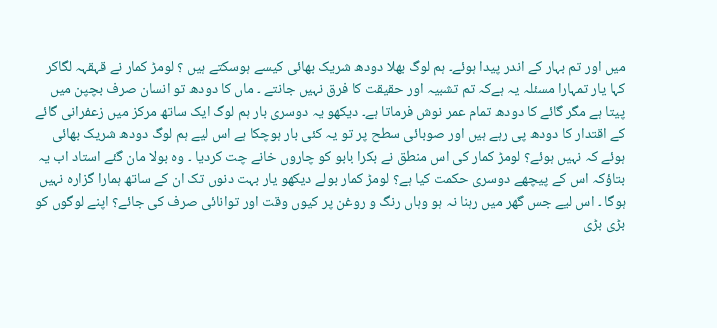میں اور تم بہار کے اندر پیدا ہوئے۔ ہم لوگ بھلا دودھ شریک بھائی کیسے ہوسکتے ہیں ؟ لومڑ کمار نے قہقہہ لگاکر کہا یار تمہارا مسئلہ یہ ہےکہ تم تشبیہ اور حقیقت کا فرق نہیں جانتے ۔ ماں کا دودھ تو انسان صرف بچپن میں پیتا ہے مگر گائے کا دودھ تمام عمر نوش فرماتا ہے۔ دیکھو یہ دوسری بار ہم لوگ ایک ساتھ مرکز میں زعفرانی گائے کے اقتدار کا دودھ پی رہے ہیں اور صوبائی سطح پر تو یہ کئی بار ہوچکا ہے اس لیے ہم لوگ دودھ شریک بھائی ہوئے کہ نہیں ہوئے؟ لومڑ کمار کی اس منطق نے بکرا بابو کو چاروں خانے چت کردیا ۔ وہ بولا مان گئے استاد اب یہ بتاؤکہ اس کے پیچھے دوسری حکمت کیا ہے؟ لومڑ کمار بولے دیکھو یار بہت دنوں تک ان کے ساتھ ہمارا گزارہ نہیں ہوگا ۔ اس لیے جس گھر میں رہنا نہ ہو وہاں رنگ و روغن پر کیوں وقت اور توانائی صرف کی جائے؟ اپنے لوگوں کو بڑی بڑی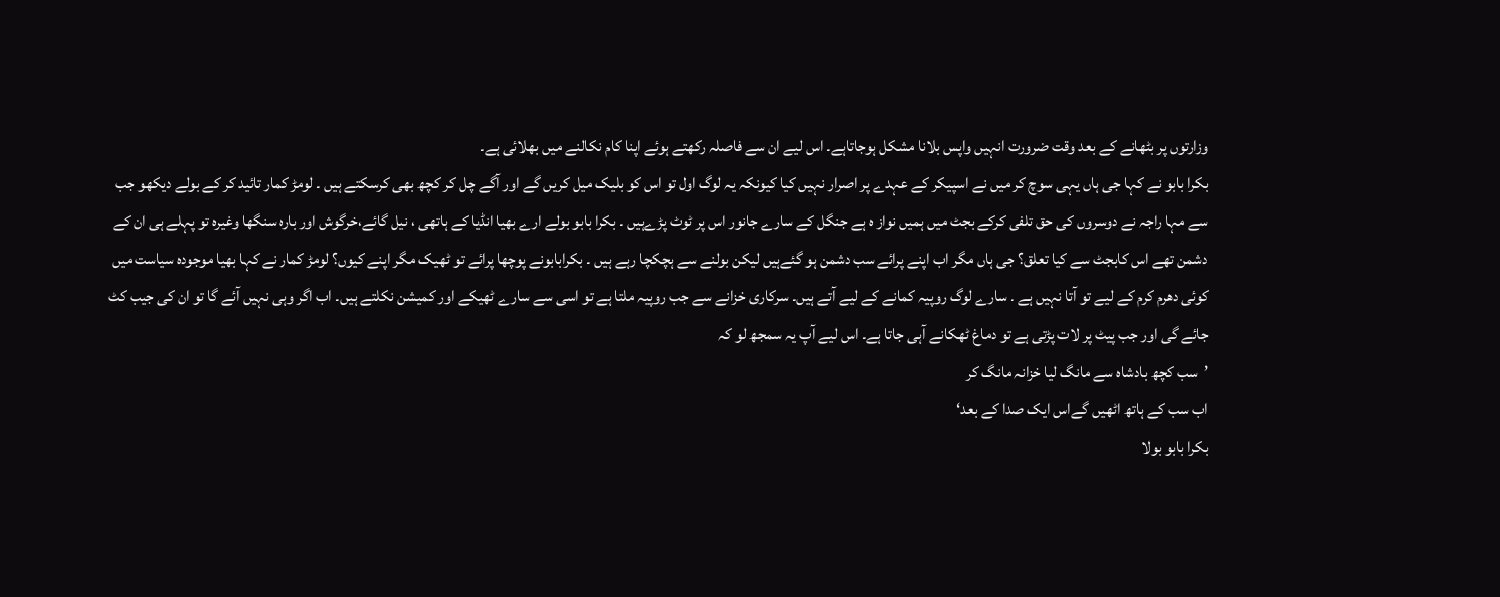وزارتوں پر بٹھانے کے بعد وقت ضرورت انہیں واپس بلانا مشکل ہوجاتاہے۔ اس لیے ان سے فاصلہ رکھتے ہوئے اپنا کام نکالنے میں بھلائی ہے۔
بکرا بابو نے کہا جی ہاں یہی سوچ کر میں نے اسپیکر کے عہدے پر اصرار نہیں کیا کیونکہ یہ لوگ اول تو اس کو بلیک میل کریں گے اور آگے چل کر کچھ بھی کرسکتے ہیں ۔ لومڑ کمار تائید کر کے بولے دیکھو جب سے مہا راجہ نے دوسروں کی حق تلفی کرکے بجٹ میں ہمیں نواز ہ ہے جنگل کے سارے جانور اس پر ٹوٹ پڑےہیں ۔ بکرا بابو بولے ارے بھیا انڈیا کے ہاتھی ، نیل گائے،خرگوش اور بارہ سنگھا وغیرہ تو پہلے ہی ان کے دشمن تھے اس کابجٹ سے کیا تعلق؟ جی ہاں مگر اب اپنے پرائے سب دشمن ہو گئےہیں لیکن بولنے سے ہچکچا رہے ہیں ۔ بکرابابونے پوچھا پرائے تو ٹھیک مگر اپنے کیوں؟ لومڑ کمار نے کہا بھیا موجودہ سیاست میں کوئی دھرم کرم کے لیے تو آتا نہیں ہے ۔ سارے لوگ روپیہ کمانے کے لیے آتے ہیں۔ سرکاری خزانے سے جب روپیہ ملتا ہے تو اسی سے سارے ٹھیکے اور کمیشن نکلتے ہیں۔ اب اگر وہی نہیں آئے گا تو ان کی جیب کٹ جائے گی اور جب پیٹ پر لات پڑتی ہے تو دماغ ٹھکانے آہی جاتا ہے۔ اس لیے آپ یہ سمجھ لو کہ
’سب کچھ بادشاہ سے مانگ لیا خزانہ مانگ کر
اب سب کے ہاتھ اٹھیں گےاس ایک صدا کے بعد‘
بکرا بابو بولا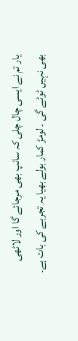یار تم نے ایسی چال چلی کہ سانپ بھی مرجائے گا اور لاٹھی بھی نہیں ٹوٹے گی ۔ لومڑ کمار بولے بھیا یہ تجربے کی بات ہے۔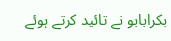بکرابابو نے تائید کرتے ہوئے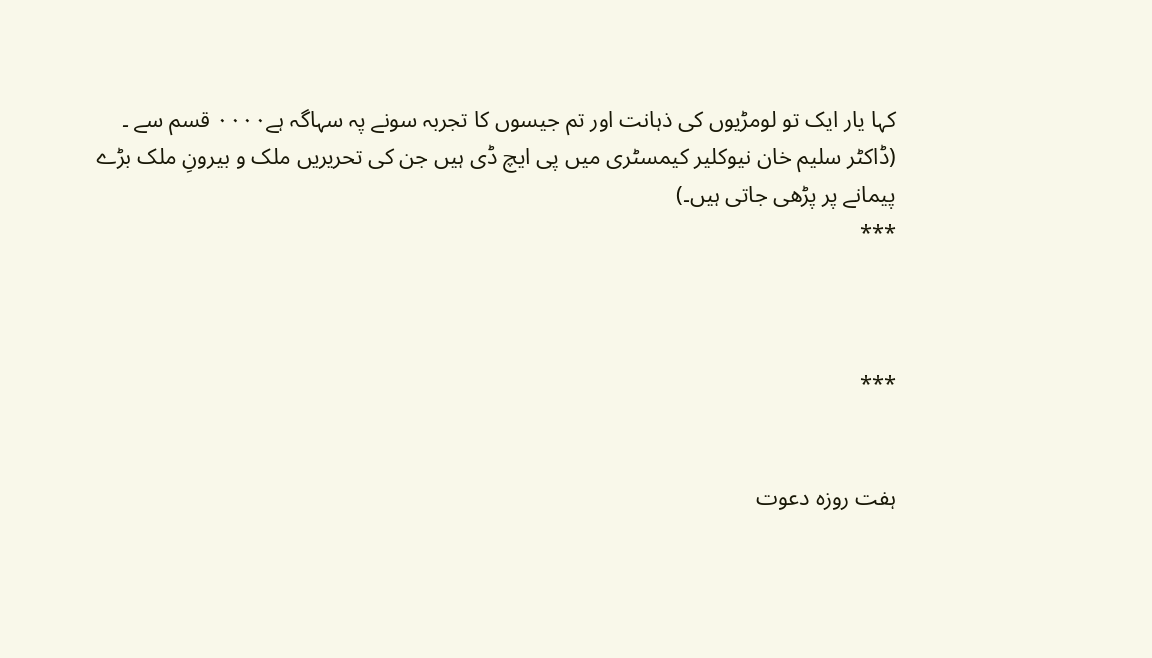کہا یار ایک تو لومڑیوں کی ذہانت اور تم جیسوں کا تجربہ سونے پہ سہاگہ ہے۰۰۰۰ قسم سے ۔
(ڈاکٹر سلیم خان نیوکلیر کیمسٹری میں پی ایچ ڈی ہیں جن کی تحریریں ملک و بیرونِ ملک بڑے پیمانے پر پڑھی جاتی ہیں۔)
***



***


ہفت روزہ دعوت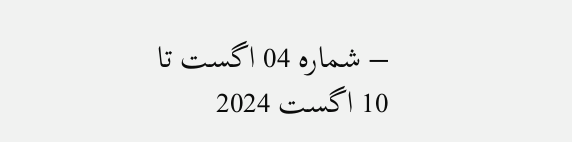– شمارہ 04 اگست تا 10 اگست 2024